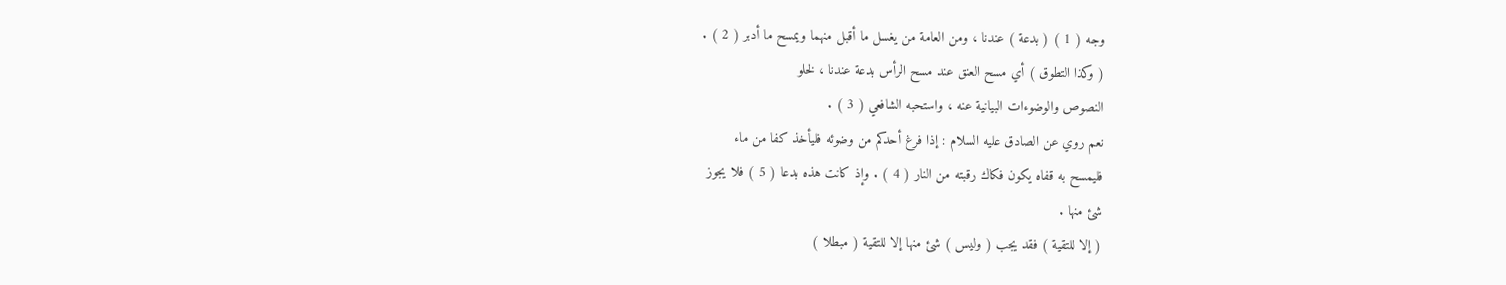وجه ( 1 ) ( بدعة ) عندنا ، ومن العامة من يغسل ما أقبل منهما ويمسح ما أدبر ( 2 ) .
( وكذا التطوق ) أي مسح العنق عند مسح الرأس بدعة عندنا ، لخلو
النصوص والوضوءات البيانية عنه ، واستحبه الشافعي ( 3 ) .
نعم روي عن الصادق عليه السلام : إذا فرغ أحدكم من وضوئه فليأخذ كفا من ماء
فليمسح به قفاه يكون فكاك رقبته من النار ( 4 ) . وإذ كانت هذه بدعا ( 5 ) فلا يجوز
شئ منها .
( إلا للتقية ) فقد يجب ( وليس ) شئ منها إلا للتقية ( مبطلا )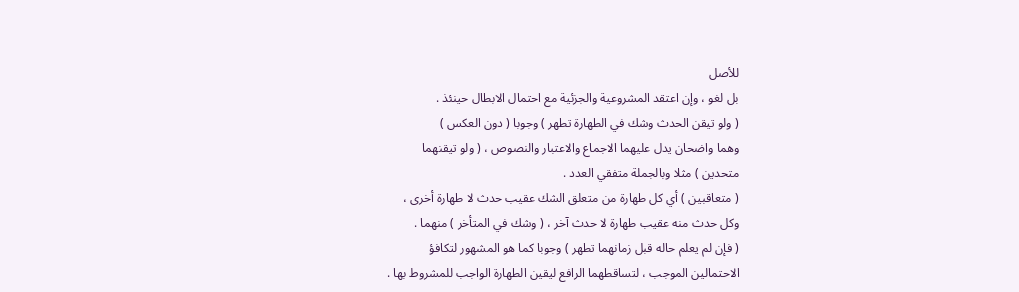للأصل
بل لغو ، وإن اعتقد المشروعية والجزئية مع احتمال الابطال حينئذ .
( ولو تيقن الحدث وشك في الطهارة تطهر ) وجوبا ( دون العكس )
وهما واضحان يدل عليهما الاجماع والاعتبار والنصوص ، ( ولو تيقنهما
متحدين ) مثلا وبالجملة متفقي العدد .
( متعاقبين ) أي كل طهارة من متعلق الشك عقيب حدث لا طهارة أخرى ،
وكل حدث منه عقيب طهارة لا حدث آخر ، ( وشك في المتأخر ) منهما .
( فإن لم يعلم حاله قبل زمانهما تطهر ) وجوبا كما هو المشهور لتكافؤ
الاحتمالين الموجب ، لتساقطهما الرافع ليقين الطهارة الواجب للمشروط بها .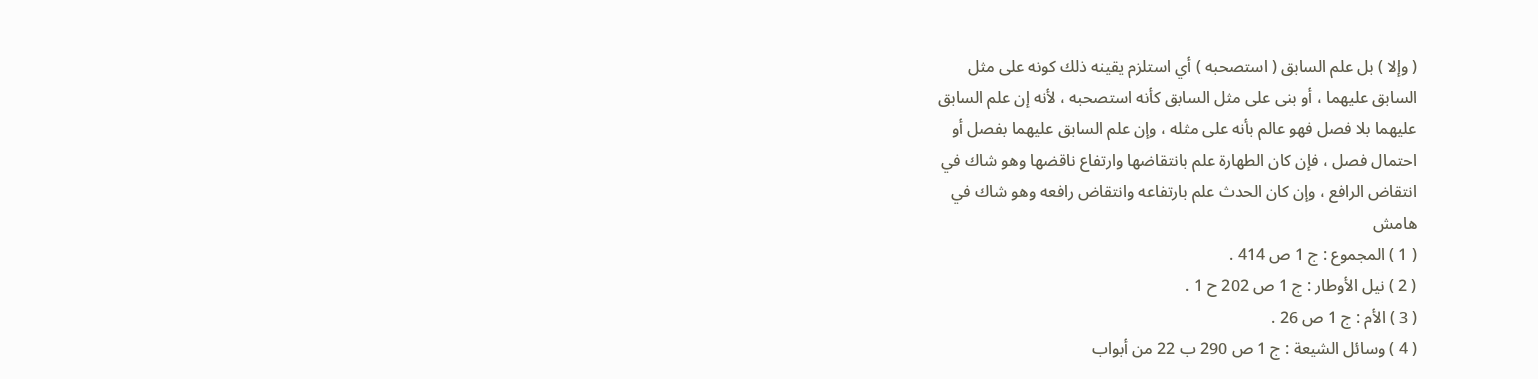( وإلا ) بل علم السابق ( استصحبه ) أي استلزم يقينه ذلك كونه على مثل
السابق عليهما ، أو بنى على مثل السابق كأنه استصحبه ، لأنه إن علم السابق
عليهما بلا فصل فهو عالم بأنه على مثله ، وإن علم السابق عليهما بفصل أو
احتمال فصل ، فإن كان الطهارة علم بانتقاضها وارتفاع ناقضها وهو شاك في
انتقاض الرافع ، وإن كان الحدث علم بارتفاعه وانتقاض رافعه وهو شاك في
هامش
( 1 ) المجموع : ج 1 ص 414 .
( 2 ) نيل الأوطار : ج 1 ص 202 ح 1 .
( 3 ) الأم : ج 1 ص 26 .
( 4 ) وسائل الشيعة : ج 1 ص 290 ب 22 من أبواب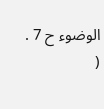الوضوء ح 7 .
(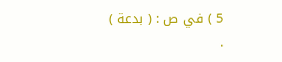5 ) في ص : ( بدعة ) .